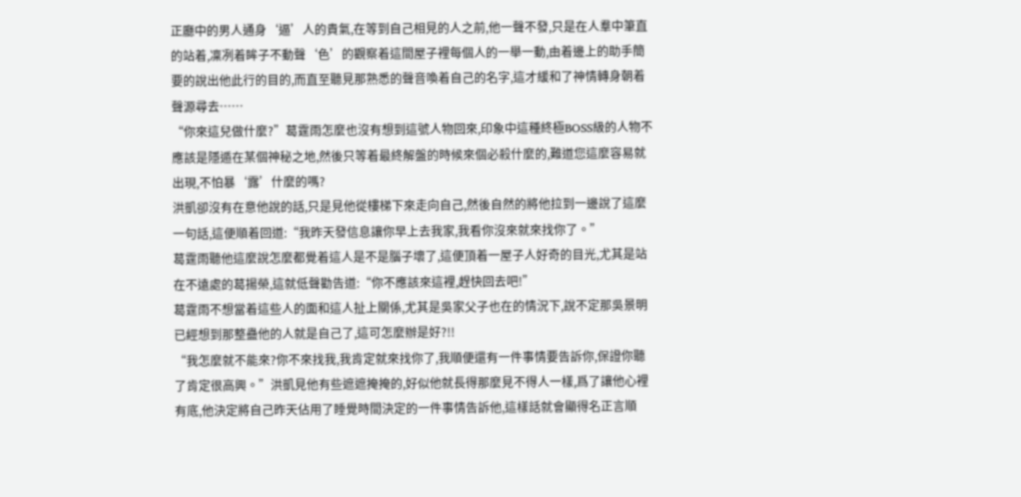正廳中的男人通身‘逼’人的貴氣,在等到自己相見的人之前,他一聲不發,只是在人羣中筆直的站着,凜冽着眸子不動聲‘色’的觀察着這間屋子裡每個人的一舉一動,由着邊上的助手簡要的說出他此行的目的,而直至聽見那熟悉的聲音喚着自己的名字,這才緩和了神情轉身朝着聲源尋去……
“你來這兒做什麼?”葛霆雨怎麼也沒有想到這號人物回來,印象中這種終極BOSS級的人物不應該是隱遁在某個神秘之地,然後只等着最終解盤的時候來個必殺什麼的,難道您這麼容易就出現,不怕暴‘露’什麼的嗎?
洪凱卻沒有在意他說的話,只是見他從樓梯下來走向自己,然後自然的將他拉到一邊說了這麼一句話,這便順着回道:“我昨天發信息讓你早上去我家,我看你沒來就來找你了。”
葛霆雨聽他這麼說怎麼都覺着這人是不是腦子壞了,這便頂着一屋子人好奇的目光,尤其是站在不遠處的葛揚榮,這就低聲勸告道:“你不應該來這裡,趕快回去吧!”
葛霆雨不想當着這些人的面和這人扯上關係,尤其是吳家父子也在的情況下,說不定那吳景明已經想到那整蠱他的人就是自己了,這可怎麼辦是好?!!
“我怎麼就不能來?你不來找我,我肯定就來找你了,我順便還有一件事情要告訴你,保證你聽了肯定很高興。”洪凱見他有些遮遮掩掩的,好似他就長得那麼見不得人一樣,爲了讓他心裡有底,他決定將自己昨天佔用了睡覺時間決定的一件事情告訴他,這樣話就會顯得名正言順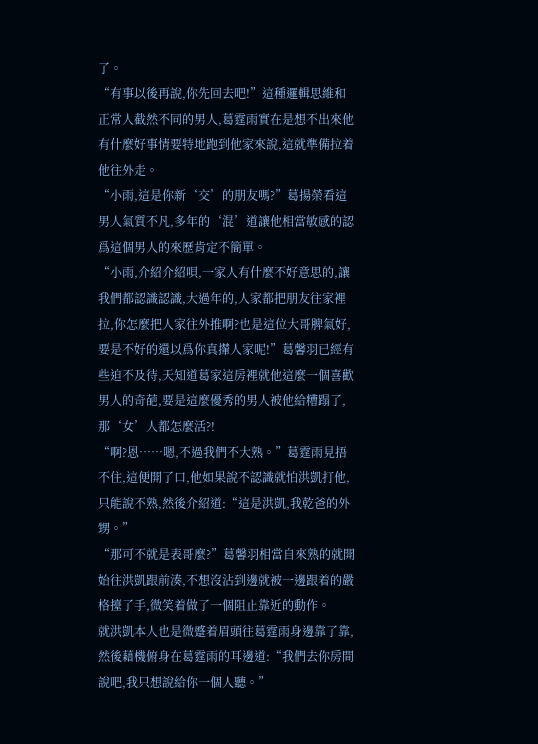了。
“有事以後再說,你先回去吧!”這種邏輯思維和正常人截然不同的男人,葛霆雨實在是想不出來他有什麼好事情要特地跑到他家來說,這就準備拉着他往外走。
“小雨,這是你新‘交’的朋友嗎?”葛揚榮看這男人氣質不凡,多年的‘混’道讓他相當敏感的認爲這個男人的來歷肯定不簡單。
“小雨,介紹介紹唄,一家人有什麼不好意思的,讓我們都認識認識,大過年的,人家都把朋友往家裡拉,你怎麼把人家往外推啊?也是這位大哥脾氣好,要是不好的還以爲你真攆人家呢!”葛馨羽已經有些迫不及待,天知道葛家這房裡就他這麼一個喜歡男人的奇葩,要是這麼優秀的男人被他給糟蹋了,那‘女’人都怎麼活?!
“啊?恩……嗯,不過我們不大熟。”葛霆雨見捂不住,這便開了口,他如果說不認識就怕洪凱打他,只能說不熟,然後介紹道:“這是洪凱,我乾爸的外甥。”
“那可不就是表哥麼?”葛馨羽相當自來熟的就開始往洪凱跟前湊,不想沒沾到邊就被一邊跟着的嚴格擡了手,微笑着做了一個阻止靠近的動作。
就洪凱本人也是微蹙着眉頭往葛霆雨身邊靠了靠,然後藉機俯身在葛霆雨的耳邊道:“我們去你房間說吧,我只想說給你一個人聽。”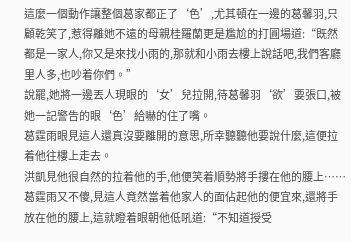這麼一個動作讓整個葛家都正了‘色’,尤其頓在一邊的葛馨羽,只顧乾笑了,惹得離她不遠的母親桂羅蘭更是尷尬的打圓場道:“既然都是一家人,你又是來找小雨的,那就和小雨去樓上說話吧,我們客廳里人多,也吵着你們。”
說罷,她將一邊丟人現眼的‘女’兒拉開,待葛馨羽‘欲’要張口,被她一記警告的眼‘色’給嚇的住了嘴。
葛霆雨眼見這人還真沒要離開的意思,所幸聽聽他要說什麼,這便拉着他往樓上走去。
洪凱見他很自然的拉着他的手,他便笑着順勢將手摟在他的腰上……
葛霆雨又不傻,見這人竟然當着他家人的面佔起他的便宜來,還將手放在他的腰上,這就瞪着眼朝他低吼道:“不知道授受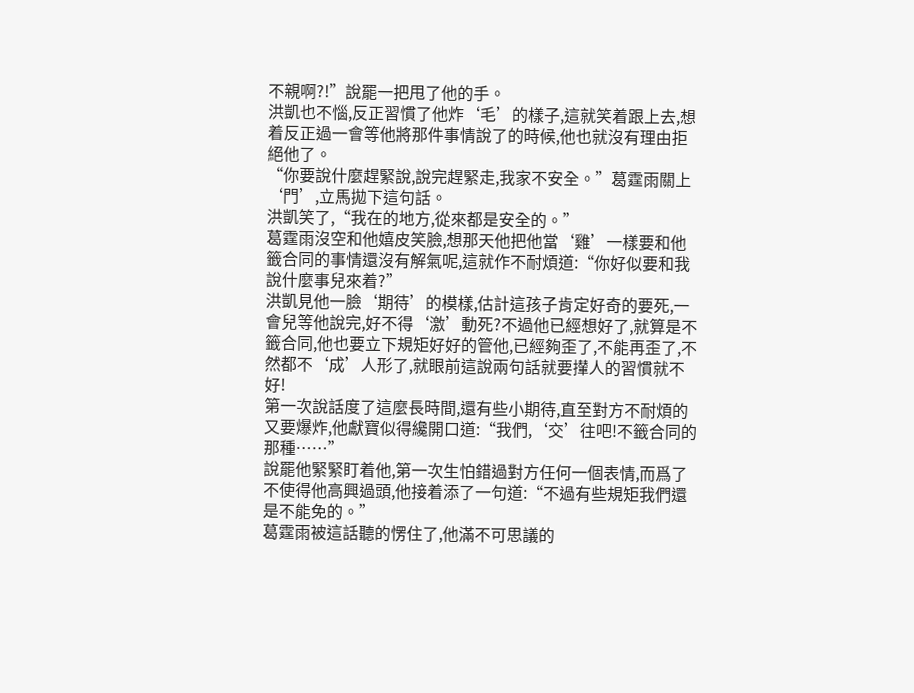不親啊?!”說罷一把甩了他的手。
洪凱也不惱,反正習慣了他炸‘毛’的樣子,這就笑着跟上去,想着反正過一會等他將那件事情說了的時候,他也就沒有理由拒絕他了。
“你要說什麼趕緊說,說完趕緊走,我家不安全。”葛霆雨關上‘門’,立馬拋下這句話。
洪凱笑了,“我在的地方,從來都是安全的。”
葛霆雨沒空和他嬉皮笑臉,想那天他把他當‘雞’一樣要和他籤合同的事情還沒有解氣呢,這就作不耐煩道:“你好似要和我說什麼事兒來着?”
洪凱見他一臉‘期待’的模樣,估計這孩子肯定好奇的要死,一會兒等他說完,好不得‘激’動死?不過他已經想好了,就算是不籤合同,他也要立下規矩好好的管他,已經夠歪了,不能再歪了,不然都不‘成’人形了,就眼前這說兩句話就要攆人的習慣就不好!
第一次說話度了這麼長時間,還有些小期待,直至對方不耐煩的又要爆炸,他獻寶似得纔開口道:“我們,‘交’往吧!不籤合同的那種……”
說罷他緊緊盯着他,第一次生怕錯過對方任何一個表情,而爲了不使得他高興過頭,他接着添了一句道:“不過有些規矩我們還是不能免的。”
葛霆雨被這話聽的愣住了,他滿不可思議的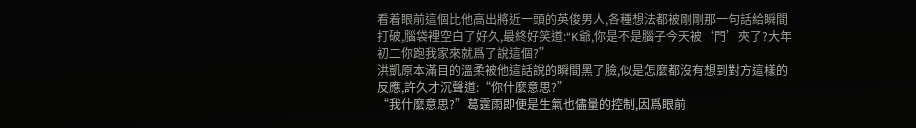看着眼前這個比他高出將近一頭的英俊男人,各種想法都被剛剛那一句話給瞬間打破,腦袋裡空白了好久,最終好笑道:“K爺,你是不是腦子今天被‘門’夾了?大年初二你跑我家來就爲了說這個?”
洪凱原本滿目的溫柔被他這話說的瞬間黑了臉,似是怎麼都沒有想到對方這樣的反應,許久才沉聲道:“你什麼意思?”
“我什麼意思?”葛霆雨即便是生氣也儘量的控制,因爲眼前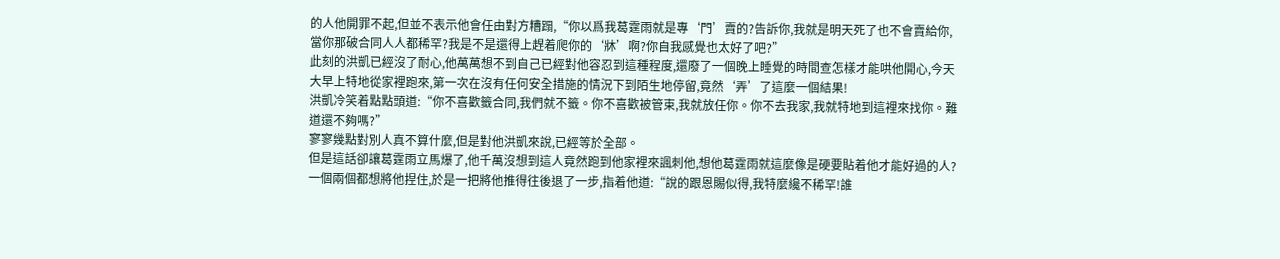的人他開罪不起,但並不表示他會任由對方糟蹋,“你以爲我葛霆雨就是專‘門’賣的?告訴你,我就是明天死了也不會賣給你,當你那破合同人人都稀罕?我是不是還得上趕着爬你的‘牀’啊?你自我感覺也太好了吧?”
此刻的洪凱已經沒了耐心,他萬萬想不到自己已經對他容忍到這種程度,還廢了一個晚上睡覺的時間查怎樣才能哄他開心,今天大早上特地從家裡跑來,第一次在沒有任何安全措施的情況下到陌生地停留,竟然‘弄’了這麼一個結果!
洪凱冷笑着點點頭道:“你不喜歡籤合同,我們就不籤。你不喜歡被管束,我就放任你。你不去我家,我就特地到這裡來找你。難道還不夠嗎?”
寥寥幾點對別人真不算什麼,但是對他洪凱來說,已經等於全部。
但是這話卻讓葛霆雨立馬爆了,他千萬沒想到這人竟然跑到他家裡來諷刺他,想他葛霆雨就這麼像是硬要貼着他才能好過的人?一個兩個都想將他捏住,於是一把將他推得往後退了一步,指着他道:“說的跟恩賜似得,我特麼纔不稀罕!誰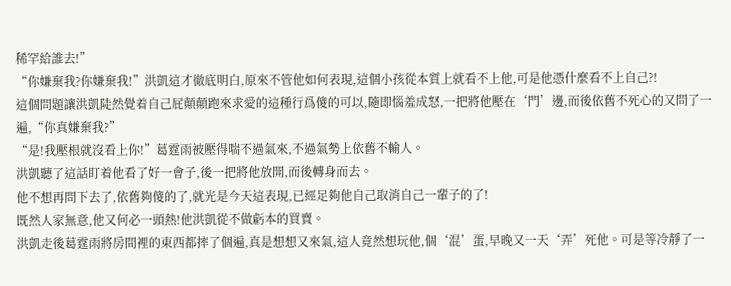稀罕給誰去!”
“你嫌棄我?你嫌棄我!”洪凱這才徹底明白,原來不管他如何表現,這個小孩從本質上就看不上他,可是他憑什麼看不上自己?!
這個問題讓洪凱陡然覺着自己屁顛顛跑來求愛的這種行爲傻的可以,隨即惱羞成怒,一把將他壓在‘門’邊,而後依舊不死心的又問了一遍,“你真嫌棄我?”
“是!我壓根就沒看上你!”葛霆雨被壓得喘不過氣來,不過氣勢上依舊不輸人。
洪凱聽了這話盯着他看了好一會子,後一把將他放開,而後轉身而去。
他不想再問下去了,依舊夠傻的了,就光是今天這表現,已經足夠他自己取消自己一輩子的了!
既然人家無意,他又何必一頭熱!他洪凱從不做虧本的買賣。
洪凱走後葛霆雨將房間裡的東西都摔了個遍,真是想想又來氣,這人竟然想玩他,個‘混’蛋,早晚又一天‘弄’死他。可是等冷靜了一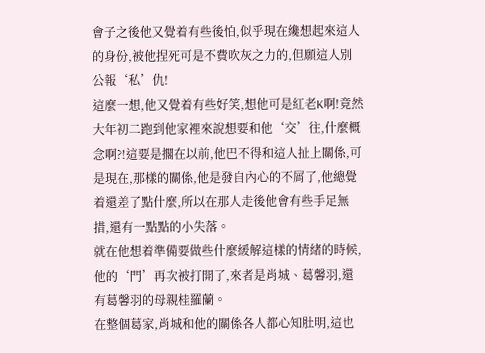會子之後他又覺着有些後怕,似乎現在纔想起來這人的身份,被他捏死可是不費吹灰之力的,但願這人別公報‘私’仇!
這麼一想,他又覺着有些好笑,想他可是紅老K啊!竟然大年初二跑到他家裡來說想要和他‘交’往,什麼概念啊?!這要是擱在以前,他巴不得和這人扯上關係,可是現在,那樣的關係,他是發自內心的不屑了,他總覺着還差了點什麼,所以在那人走後他會有些手足無措,還有一點點的小失落。
就在他想着準備要做些什麼緩解這樣的情緒的時候,他的‘門’再次被打開了,來者是肖城、葛馨羽,還有葛馨羽的母親桂羅蘭。
在整個葛家,肖城和他的關係各人都心知肚明,這也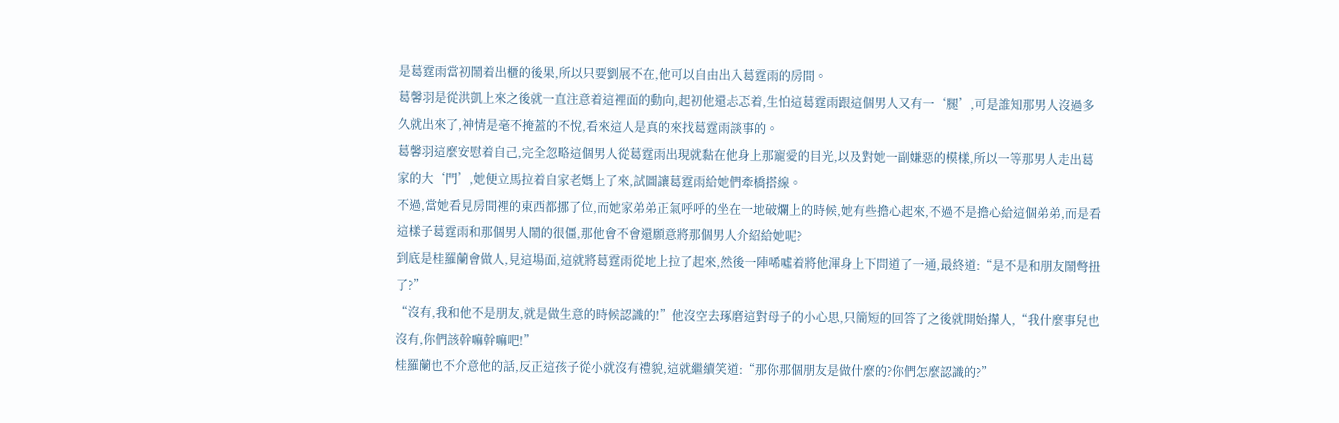是葛霆雨當初鬧着出櫃的後果,所以只要劉展不在,他可以自由出入葛霆雨的房間。
葛馨羽是從洪凱上來之後就一直注意着這裡面的動向,起初他還忐忑着,生怕這葛霆雨跟這個男人又有一‘腿’,可是誰知那男人沒過多久就出來了,神情是毫不掩蓋的不悅,看來這人是真的來找葛霆雨談事的。
葛馨羽這麼安慰着自己,完全忽略這個男人從葛霆雨出現就黏在他身上那寵愛的目光,以及對她一副嫌惡的模樣,所以一等那男人走出葛家的大‘門’,她便立馬拉着自家老媽上了來,試圖讓葛霆雨給她們牽橋搭線。
不過,當她看見房間裡的東西都挪了位,而她家弟弟正氣呼呼的坐在一地破爛上的時候,她有些擔心起來,不過不是擔心給這個弟弟,而是看這樣子葛霆雨和那個男人鬧的很僵,那他會不會還願意將那個男人介紹給她呢?
到底是桂羅蘭會做人,見這場面,這就將葛霆雨從地上拉了起來,然後一陣唏噓着將他渾身上下問道了一通,最終道:“是不是和朋友鬧彆扭了?”
“沒有,我和他不是朋友,就是做生意的時候認識的!”他沒空去琢磨這對母子的小心思,只簡短的回答了之後就開始攆人,“我什麼事兒也沒有,你們該幹嘛幹嘛吧!”
桂羅蘭也不介意他的話,反正這孩子從小就沒有禮貌,這就繼續笑道:“那你那個朋友是做什麼的?你們怎麼認識的?”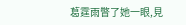葛霆雨瞥了她一眼,見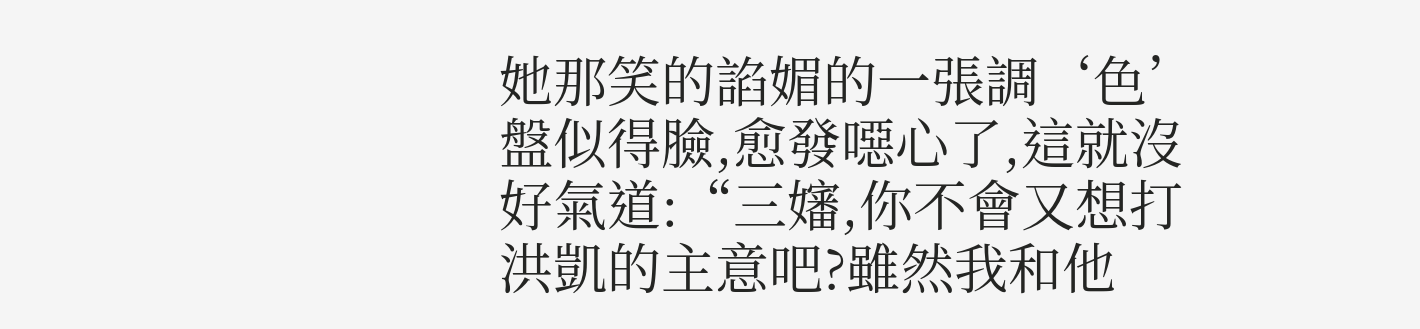她那笑的諂媚的一張調‘色’盤似得臉,愈發噁心了,這就沒好氣道:“三嬸,你不會又想打洪凱的主意吧?雖然我和他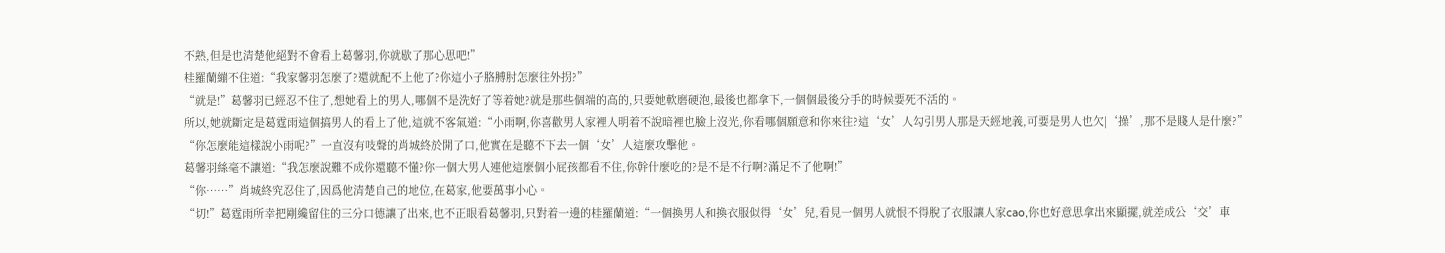不熟,但是也清楚他絕對不會看上葛馨羽,你就歇了那心思吧!”
桂羅蘭繃不住道:“我家馨羽怎麼了?還就配不上他了?你這小子胳膊肘怎麼往外拐?”
“就是!”葛馨羽已經忍不住了,想她看上的男人,哪個不是洗好了等着她?就是那些個端的高的,只要她軟磨硬泡,最後也都拿下,一個個最後分手的時候要死不活的。
所以,她就斷定是葛霆雨這個搞男人的看上了他,這就不客氣道:“小雨啊,你喜歡男人家裡人明着不說暗裡也臉上沒光,你看哪個願意和你來往?這‘女’人勾引男人那是天經地義,可要是男人也欠|‘操’,那不是賤人是什麼?”
“你怎麼能這樣說小雨呢?”一直沒有吱聲的肖城終於開了口,他實在是聽不下去一個‘女’人這麼攻擊他。
葛馨羽絲毫不讓道:“我怎麼說難不成你還聽不懂?你一個大男人連他這麼個小屁孩都看不住,你幹什麼吃的?是不是不行啊?滿足不了他啊!”
“你……”肖城終究忍住了,因爲他清楚自己的地位,在葛家,他要萬事小心。
“切!”葛霆雨所幸把剛纔留住的三分口德讓了出來,也不正眼看葛馨羽,只對着一邊的桂羅蘭道:“一個換男人和換衣服似得‘女’兒,看見一個男人就恨不得脫了衣服讓人家cao,你也好意思拿出來顯擺,就差成公‘交’車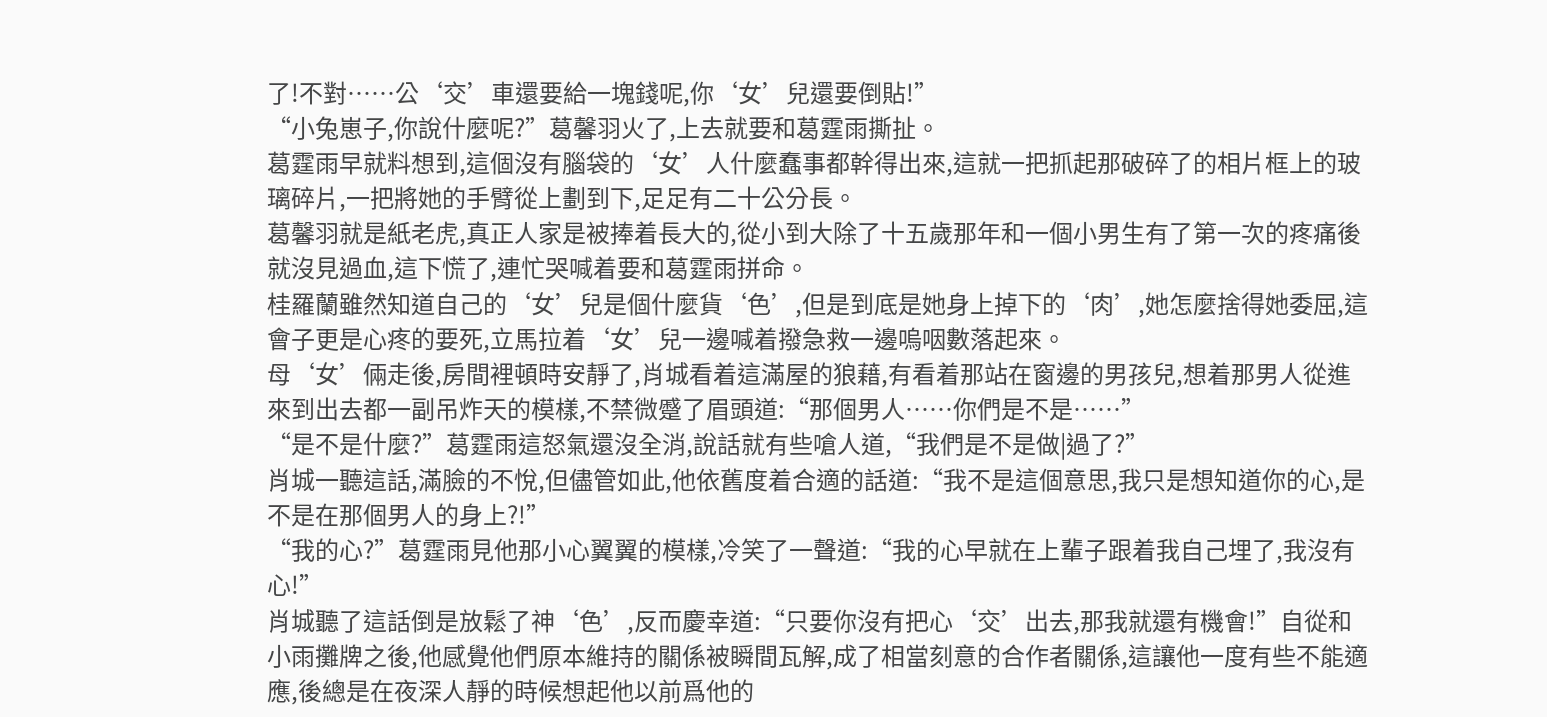了!不對……公‘交’車還要給一塊錢呢,你‘女’兒還要倒貼!”
“小兔崽子,你說什麼呢?”葛馨羽火了,上去就要和葛霆雨撕扯。
葛霆雨早就料想到,這個沒有腦袋的‘女’人什麼蠢事都幹得出來,這就一把抓起那破碎了的相片框上的玻璃碎片,一把將她的手臂從上劃到下,足足有二十公分長。
葛馨羽就是紙老虎,真正人家是被捧着長大的,從小到大除了十五歲那年和一個小男生有了第一次的疼痛後就沒見過血,這下慌了,連忙哭喊着要和葛霆雨拼命。
桂羅蘭雖然知道自己的‘女’兒是個什麼貨‘色’,但是到底是她身上掉下的‘肉’,她怎麼捨得她委屈,這會子更是心疼的要死,立馬拉着‘女’兒一邊喊着撥急救一邊嗚咽數落起來。
母‘女’倆走後,房間裡頓時安靜了,肖城看着這滿屋的狼藉,有看着那站在窗邊的男孩兒,想着那男人從進來到出去都一副吊炸天的模樣,不禁微蹙了眉頭道:“那個男人……你們是不是……”
“是不是什麼?”葛霆雨這怒氣還沒全消,說話就有些嗆人道,“我們是不是做|過了?”
肖城一聽這話,滿臉的不悅,但儘管如此,他依舊度着合適的話道:“我不是這個意思,我只是想知道你的心,是不是在那個男人的身上?!”
“我的心?”葛霆雨見他那小心翼翼的模樣,冷笑了一聲道:“我的心早就在上輩子跟着我自己埋了,我沒有心!”
肖城聽了這話倒是放鬆了神‘色’,反而慶幸道:“只要你沒有把心‘交’出去,那我就還有機會!”自從和小雨攤牌之後,他感覺他們原本維持的關係被瞬間瓦解,成了相當刻意的合作者關係,這讓他一度有些不能適應,後總是在夜深人靜的時候想起他以前爲他的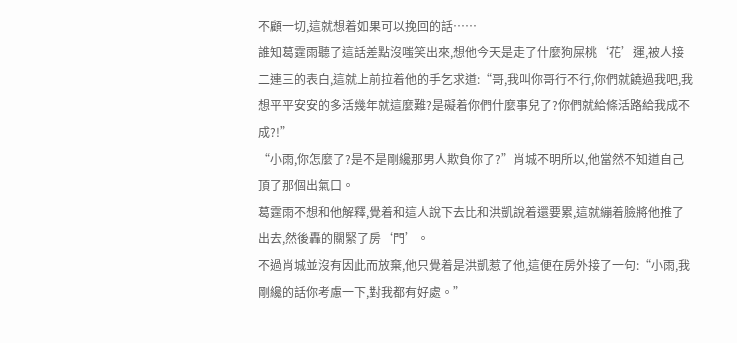不顧一切,這就想着如果可以挽回的話……
誰知葛霆雨聽了這話差點沒嗤笑出來,想他今天是走了什麼狗屎桃‘花’運,被人接二連三的表白,這就上前拉着他的手乞求道:“哥,我叫你哥行不行,你們就饒過我吧,我想平平安安的多活幾年就這麼難?是礙着你們什麼事兒了?你們就給條活路給我成不成?!”
“小雨,你怎麼了?是不是剛纔那男人欺負你了?”肖城不明所以,他當然不知道自己頂了那個出氣口。
葛霆雨不想和他解釋,覺着和這人說下去比和洪凱說着還要累,這就繃着臉將他推了出去,然後轟的關緊了房‘門’。
不過肖城並沒有因此而放棄,他只覺着是洪凱惹了他,這便在房外接了一句:“小雨,我剛纔的話你考慮一下,對我都有好處。”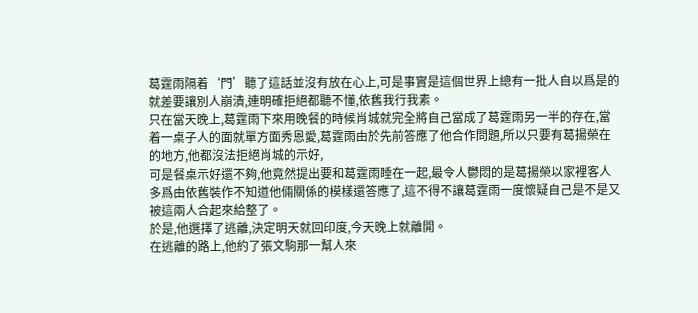葛霆雨隔着‘門’聽了這話並沒有放在心上,可是事實是這個世界上總有一批人自以爲是的就差要讓別人崩潰,連明確拒絕都聽不懂,依舊我行我素。
只在當天晚上,葛霆雨下來用晚餐的時候肖城就完全將自己當成了葛霆雨另一半的存在,當着一桌子人的面就單方面秀恩愛,葛霆雨由於先前答應了他合作問題,所以只要有葛揚榮在的地方,他都沒法拒絕肖城的示好,
可是餐桌示好還不夠,他竟然提出要和葛霆雨睡在一起,最令人鬱悶的是葛揚榮以家裡客人多爲由依舊裝作不知道他倆關係的模樣還答應了,這不得不讓葛霆雨一度懷疑自己是不是又被這兩人合起來給整了。
於是,他選擇了逃離,決定明天就回印度,今天晚上就離開。
在逃離的路上,他約了張文駒那一幫人來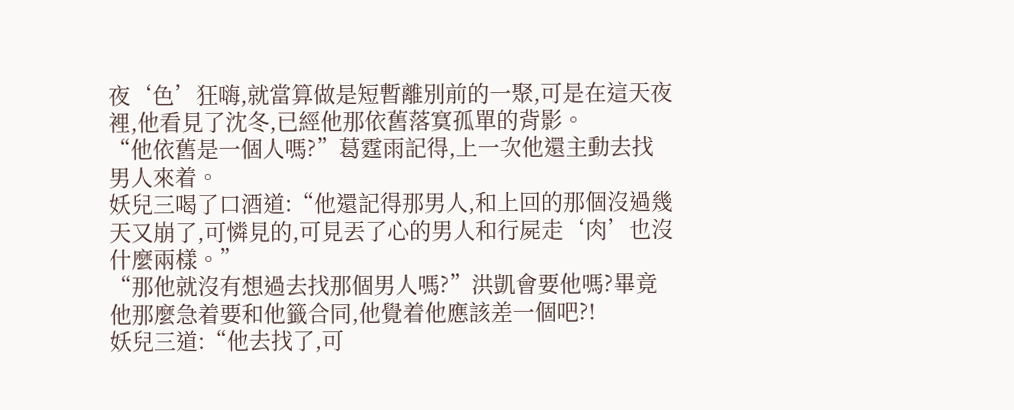夜‘色’狂嗨,就當算做是短暫離別前的一聚,可是在這天夜裡,他看見了沈冬,已經他那依舊落寞孤單的背影。
“他依舊是一個人嗎?”葛霆雨記得,上一次他還主動去找男人來着。
妖兒三喝了口酒道:“他還記得那男人,和上回的那個沒過幾天又崩了,可憐見的,可見丟了心的男人和行屍走‘肉’也沒什麼兩樣。”
“那他就沒有想過去找那個男人嗎?”洪凱會要他嗎?畢竟他那麼急着要和他籤合同,他覺着他應該差一個吧?!
妖兒三道:“他去找了,可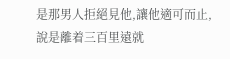是那男人拒絕見他,讓他適可而止,說是離着三百里遠就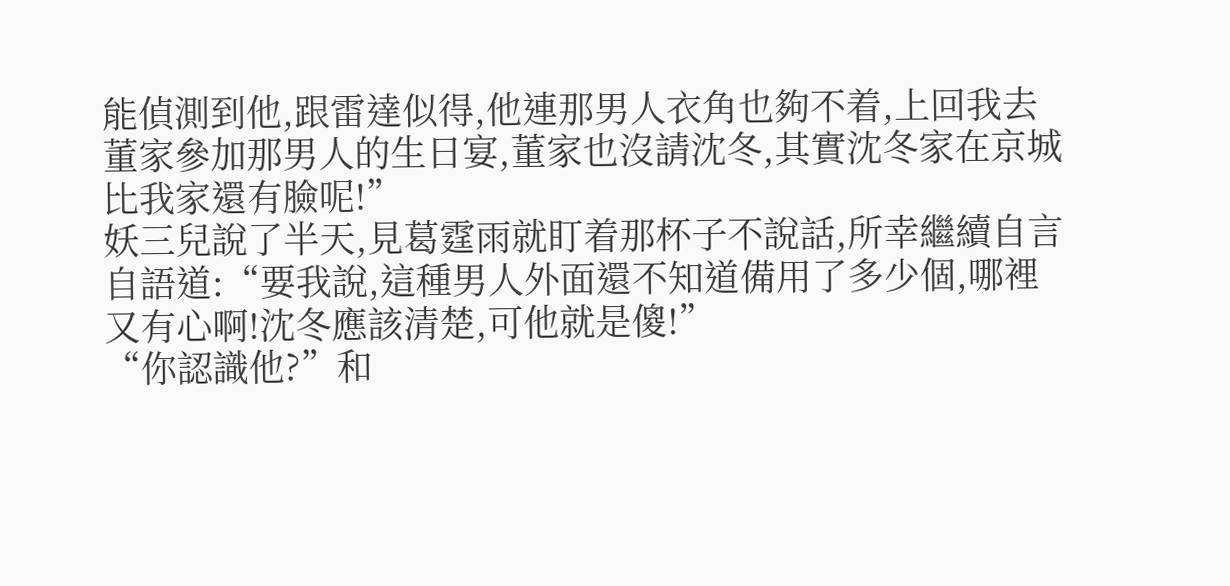能偵測到他,跟雷達似得,他連那男人衣角也夠不着,上回我去董家參加那男人的生日宴,董家也沒請沈冬,其實沈冬家在京城比我家還有臉呢!”
妖三兒說了半天,見葛霆雨就盯着那杯子不說話,所幸繼續自言自語道:“要我說,這種男人外面還不知道備用了多少個,哪裡又有心啊!沈冬應該清楚,可他就是傻!”
“你認識他?”和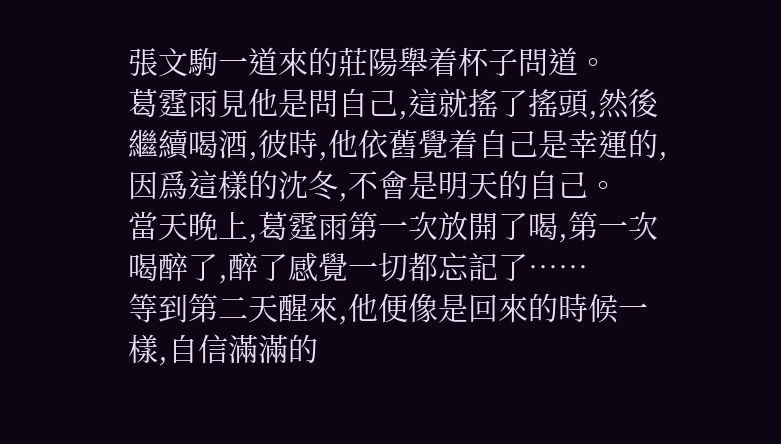張文駒一道來的莊陽舉着杯子問道。
葛霆雨見他是問自己,這就搖了搖頭,然後繼續喝酒,彼時,他依舊覺着自己是幸運的,因爲這樣的沈冬,不會是明天的自己。
當天晚上,葛霆雨第一次放開了喝,第一次喝醉了,醉了感覺一切都忘記了……
等到第二天醒來,他便像是回來的時候一樣,自信滿滿的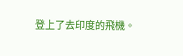登上了去印度的飛機。